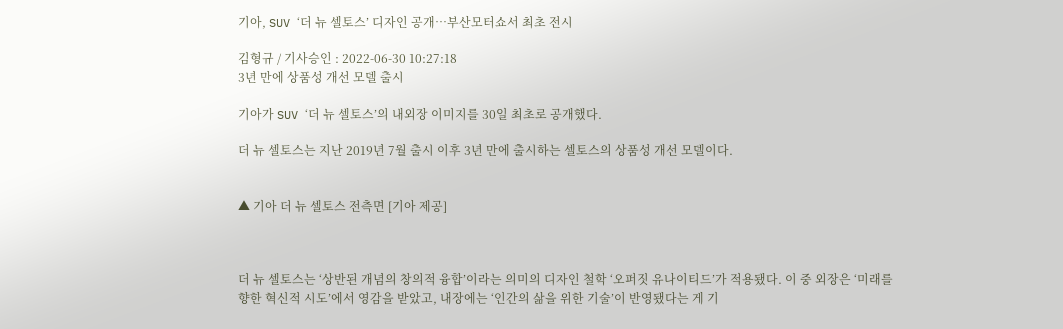기아, SUV ‘더 뉴 셀토스’ 디자인 공개…부산모터쇼서 최초 전시

김형규 / 기사승인 : 2022-06-30 10:27:18
3년 만에 상품성 개선 모델 출시

기아가 SUV ‘더 뉴 셀토스’의 내외장 이미지를 30일 최초로 공개했다.

더 뉴 셀토스는 지난 2019년 7월 출시 이후 3년 만에 출시하는 셀토스의 상품성 개선 모델이다.


▲ 기아 더 뉴 셀토스 전측면 [기아 제공]



더 뉴 셀토스는 ‘상반된 개념의 창의적 융합’이라는 의미의 디자인 철학 ‘오퍼짓 유나이티드’가 적용됐다. 이 중 외장은 ‘미래를 향한 혁신적 시도’에서 영감을 받았고, 내장에는 ‘인간의 삶을 위한 기술’이 반영됐다는 게 기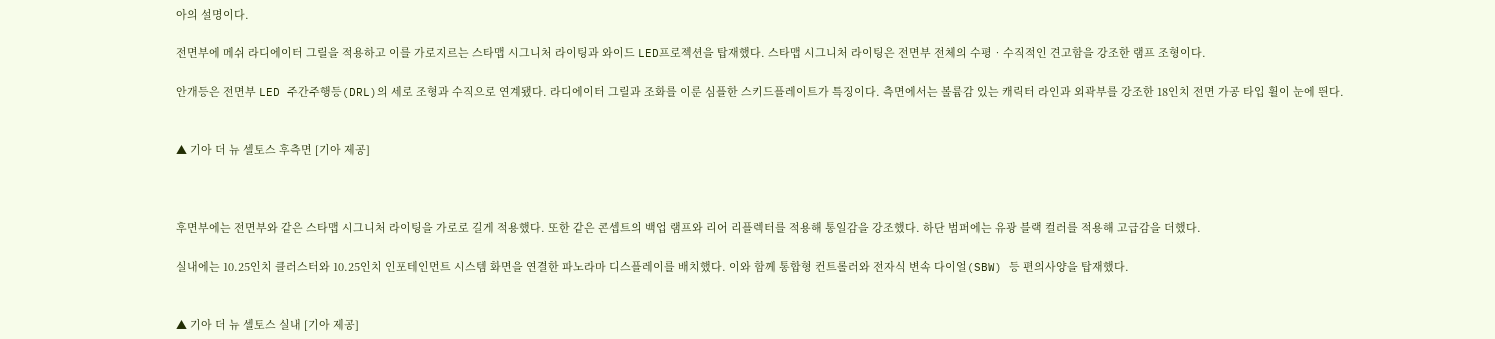아의 설명이다.

전면부에 메쉬 라디에이터 그릴을 적용하고 이를 가로지르는 스타맵 시그니처 라이팅과 와이드 LED프로젝션을 탑재했다. 스타맵 시그니처 라이팅은 전면부 전체의 수평‧수직적인 견고함을 강조한 램프 조형이다.

안개등은 전면부 LED 주간주행등(DRL)의 세로 조형과 수직으로 연계됐다. 라디에이터 그릴과 조화를 이룬 심플한 스키드플레이트가 특징이다. 측면에서는 볼륨감 있는 캐릭터 라인과 외곽부를 강조한 18인치 전면 가공 타입 휠이 눈에 띈다.


▲ 기아 더 뉴 셀토스 후측면 [기아 제공]



후면부에는 전면부와 같은 스타맵 시그니처 라이팅을 가로로 길게 적용했다. 또한 같은 콘셉트의 백업 램프와 리어 리플렉터를 적용해 통일감을 강조했다. 하단 범퍼에는 유광 블랙 컬러를 적용해 고급감을 더했다.

실내에는 10.25인치 클러스터와 10.25인치 인포테인먼트 시스템 화면을 연결한 파노라마 디스플레이를 배치했다. 이와 함께 통합형 컨트롤러와 전자식 변속 다이얼(SBW) 등 편의사양을 탑재했다.


▲ 기아 더 뉴 셀토스 실내 [기아 제공]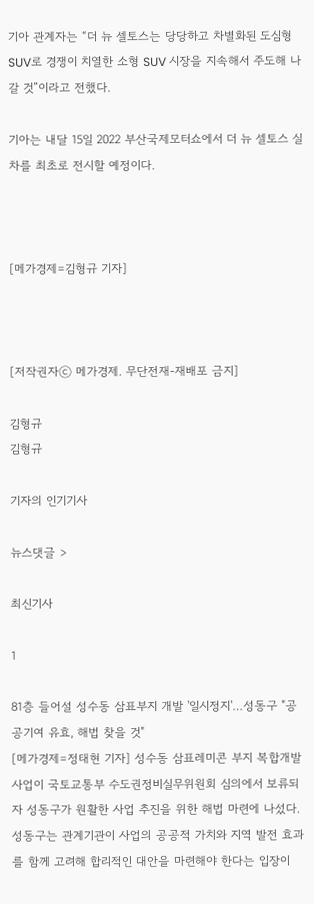기아 관계자는 “더 뉴 셀토스는 당당하고 차별화된 도심형 SUV로 경쟁이 치열한 소형 SUV 시장을 지속해서 주도해 나갈 것”이라고 전했다.

기아는 내달 15일 2022 부산국제모터쇼에서 더 뉴 셀토스 실차를 최초로 전시할 예정이다.



[메가경제=김형규 기자]



[저작권자ⓒ 메가경제. 무단전재-재배포 금지]

김형규
김형규

기자의 인기기사

뉴스댓글 >

최신기사

1

81층 들어설 성수동 삼표부지 개발 '일시정지'…성동구 "공공기여 유효, 해법 찾을 것"
[메가경제=정태현 기자] 성수동 삼표레미콘 부지 복합개발 사업이 국토교통부 수도권정비실무위원회 심의에서 보류되자 성동구가 원활한 사업 추진을 위한 해법 마련에 나섰다. 성동구는 관계기관이 사업의 공공적 가치와 지역 발전 효과를 함께 고려해 합리적인 대안을 마련해야 한다는 입장이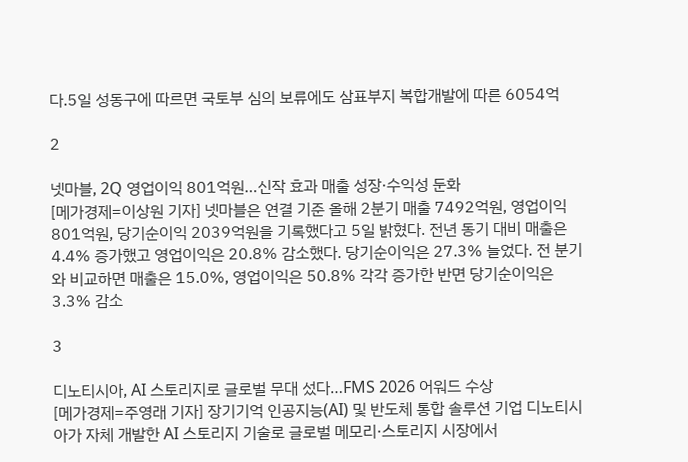다.5일 성동구에 따르면 국토부 심의 보류에도 삼표부지 복합개발에 따른 6054억

2

넷마블, 2Q 영업이익 801억원…신작 효과 매출 성장·수익성 둔화
[메가경제=이상원 기자] 넷마블은 연결 기준 올해 2분기 매출 7492억원, 영업이익 801억원, 당기순이익 2039억원을 기록했다고 5일 밝혔다. 전년 동기 대비 매출은 4.4% 증가했고 영업이익은 20.8% 감소했다. 당기순이익은 27.3% 늘었다. 전 분기와 비교하면 매출은 15.0%, 영업이익은 50.8% 각각 증가한 반면 당기순이익은 3.3% 감소

3

디노티시아, AI 스토리지로 글로벌 무대 섰다…FMS 2026 어워드 수상
[메가경제=주영래 기자] 장기기억 인공지능(AI) 및 반도체 통합 솔루션 기업 디노티시아가 자체 개발한 AI 스토리지 기술로 글로벌 메모리·스토리지 시장에서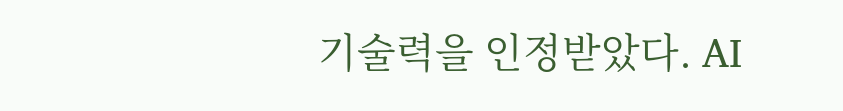기술력을 인정받았다. AI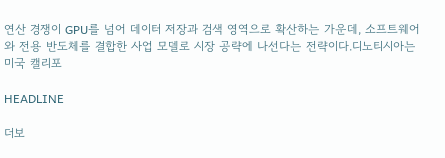연산 경쟁이 GPU를 넘어 데이터 저장과 검색 영역으로 확산하는 가운데, 소프트웨어와 전용 반도체를 결합한 사업 모델로 시장 공략에 나선다는 전략이다.디노티시아는 미국 캘리포

HEADLINE

더보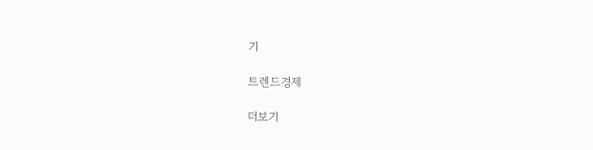기

트렌드경제

더보기